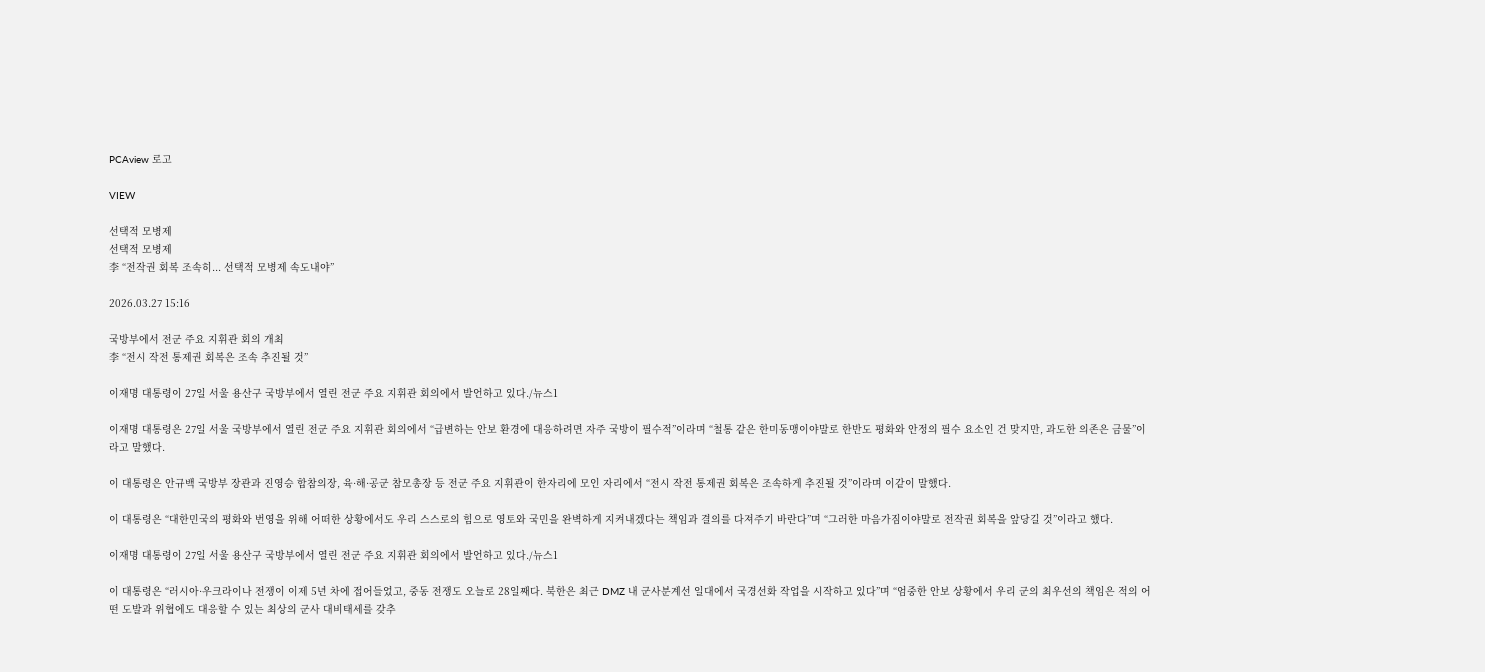PCAview 로고

VIEW

선택적 모병제
선택적 모병제
李 “전작권 회복 조속히... 선택적 모병제 속도내야”

2026.03.27 15:16

국방부에서 전군 주요 지휘관 회의 개최
李 “전시 작전 통제권 회복은 조속 추진될 것”

이재명 대통령이 27일 서울 용산구 국방부에서 열린 전군 주요 지휘관 회의에서 발언하고 있다./뉴스1

이재명 대통령은 27일 서울 국방부에서 열린 전군 주요 지휘관 회의에서 “급변하는 안보 환경에 대응하려면 자주 국방이 필수적”이라며 “철통 같은 한미동맹이야말로 한반도 평화와 안정의 필수 요소인 건 맞지만, 과도한 의존은 금물”이라고 말했다.

이 대통령은 안규백 국방부 장관과 진영승 합참의장, 육·해·공군 참모총장 등 전군 주요 지휘관이 한자리에 모인 자리에서 “전시 작전 통제권 회복은 조속하게 추진될 것”이라며 이같이 말했다.

이 대통령은 “대한민국의 평화와 번영을 위해 어떠한 상황에서도 우리 스스로의 힘으로 영토와 국민을 완벽하게 지켜내겠다는 책임과 결의를 다져주기 바란다”며 “그러한 마음가짐이야말로 전작권 회복을 앞당길 것”이라고 했다.

이재명 대통령이 27일 서울 용산구 국방부에서 열린 전군 주요 지휘관 회의에서 발언하고 있다./뉴스1

이 대통령은 “러시아·우크라이나 전쟁이 이제 5년 차에 접어들었고, 중동 전쟁도 오늘로 28일째다. 북한은 최근 DMZ 내 군사분계선 일대에서 국경선화 작업을 시작하고 있다”며 “엄중한 안보 상황에서 우리 군의 최우선의 책임은 적의 어떤 도발과 위협에도 대응할 수 있는 최상의 군사 대비태세를 갖추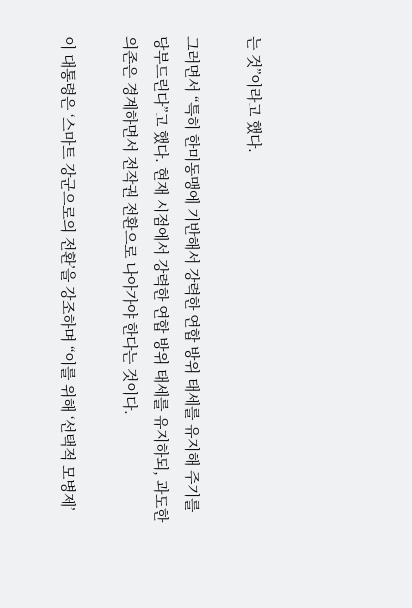는 것”이라고 했다.

그러면서 “특히 한미동맹에 기반해서 강력한 연합 방위 태세를 유지해 주기를 당부드린다”고 했다. 현재 시점에서 강력한 연합 방위 태세를 유지하되, 과도한 의존은 경계하면서 전작권 전환으로 나아가야 한다는 것이다.

이 대통령은 ‘스마트 강군으로의 전환’을 강조하며 “이를 위해 ‘선택적 모병제’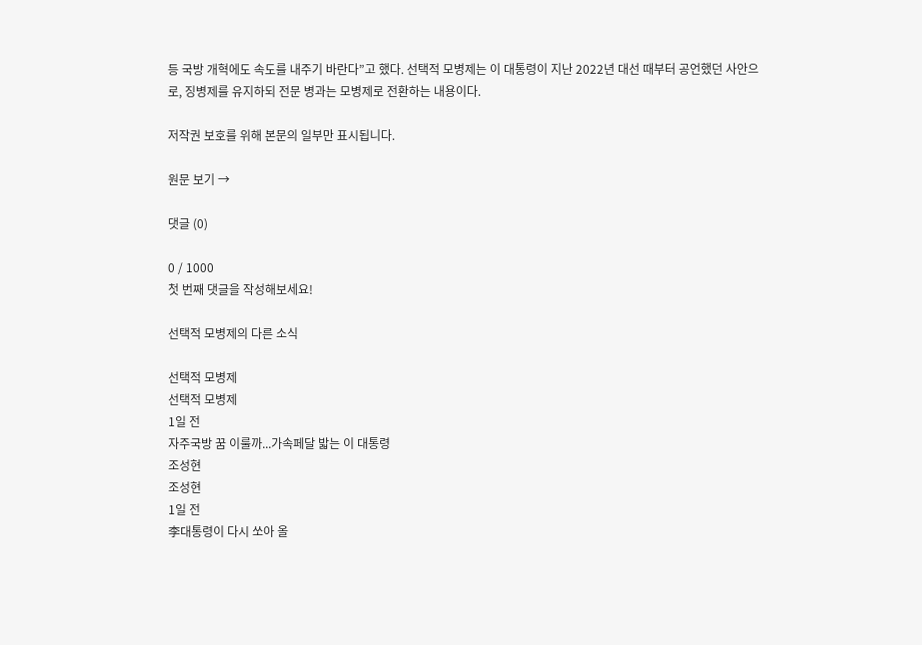등 국방 개혁에도 속도를 내주기 바란다”고 했다. 선택적 모병제는 이 대통령이 지난 2022년 대선 때부터 공언했던 사안으로, 징병제를 유지하되 전문 병과는 모병제로 전환하는 내용이다.

저작권 보호를 위해 본문의 일부만 표시됩니다.

원문 보기 →

댓글 (0)

0 / 1000
첫 번째 댓글을 작성해보세요!

선택적 모병제의 다른 소식

선택적 모병제
선택적 모병제
1일 전
자주국방 꿈 이룰까...가속페달 밟는 이 대통령
조성현
조성현
1일 전
李대통령이 다시 쏘아 올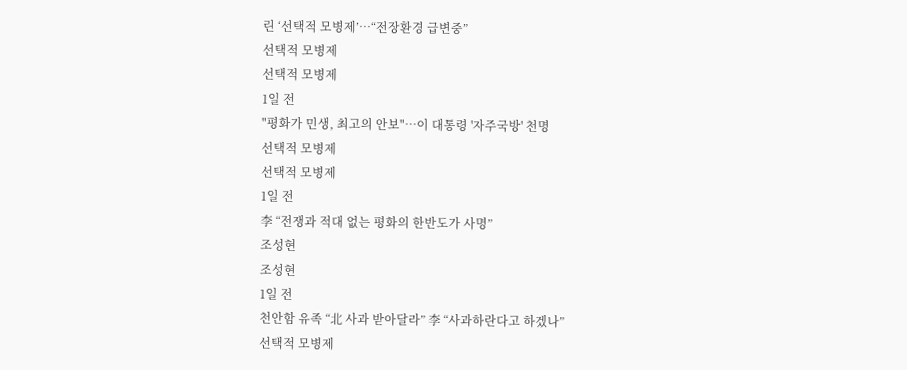린 ‘선택적 모병제’…“전장환경 급변중”
선택적 모병제
선택적 모병제
1일 전
"평화가 민생, 최고의 안보"…이 대통령 '자주국방' 천명
선택적 모병제
선택적 모병제
1일 전
李 “전쟁과 적대 없는 평화의 한반도가 사명”
조성현
조성현
1일 전
천안함 유족 “北 사과 받아달라” 李 “사과하란다고 하겠나”
선택적 모병제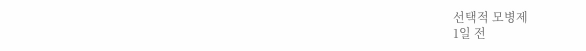선택적 모병제
1일 전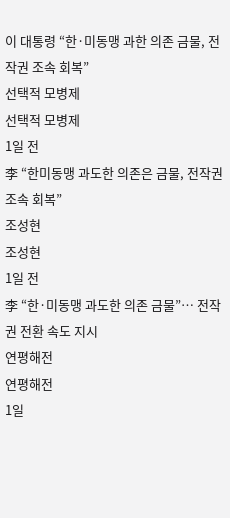이 대통령 “한·미동맹 과한 의존 금물, 전작권 조속 회복”
선택적 모병제
선택적 모병제
1일 전
李 “한미동맹 과도한 의존은 금물, 전작권 조속 회복”
조성현
조성현
1일 전
李 “한·미동맹 과도한 의존 금물”… 전작권 전환 속도 지시
연평해전
연평해전
1일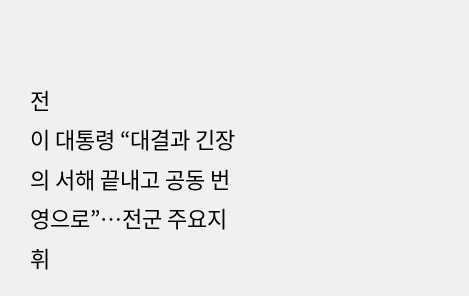전
이 대통령 “대결과 긴장의 서해 끝내고 공동 번영으로”…전군 주요지휘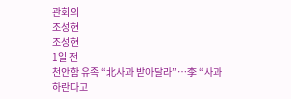관회의
조성현
조성현
1일 전
천안함 유족 “北사과 받아달라”…李 “사과하란다고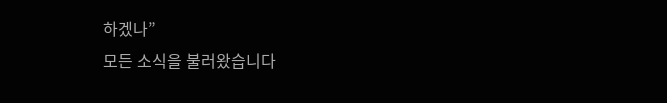하겠나”
모든 소식을 불러왔습니다